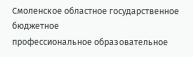Смоленское областное государственное бюджетное
профессиональное образовательное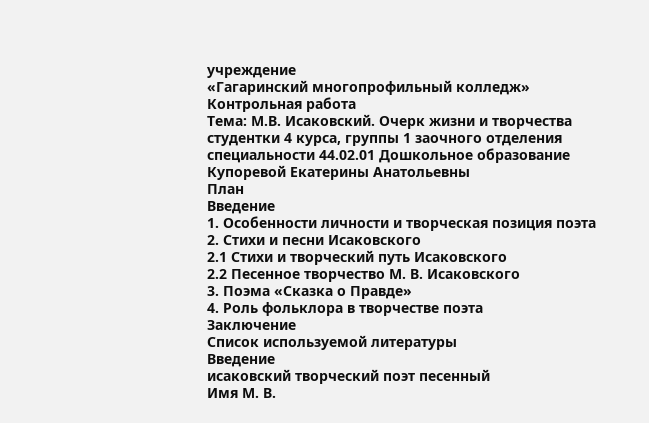учреждение
«Гагаринский многопрофильный колледж»
Контрольная работа
Тема: М.В. Исаковский. Очерк жизни и творчества
студентки 4 курса, группы 1 заочного отделения
специальности 44.02.01 Дошкольное образование
Купоревой Екатерины Анатольевны
План
Введение
1. Особенности личности и творческая позиция поэта
2. Стихи и песни Исаковского
2.1 Стихи и творческий путь Исаковского
2.2 Песенное творчество М. В. Исаковского
3. Поэма «Сказка о Правде»
4. Роль фольклора в творчестве поэта
Заключение
Список используемой литературы
Введение
исаковский творческий поэт песенный
Имя М. В.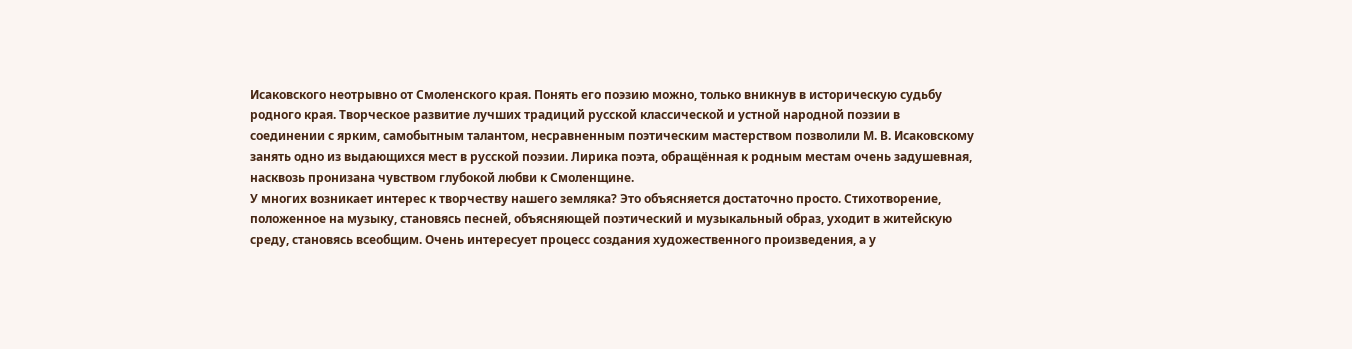Исаковского неотрывно от Смоленского края. Понять его поэзию можно, только вникнув в историческую судьбу родного края. Творческое развитие лучших традиций русской классической и устной народной поэзии в соединении с ярким, самобытным талантом, несравненным поэтическим мастерством позволили М. В. Исаковскому занять одно из выдающихся мест в русской поэзии. Лирика поэта, обращённая к родным местам очень задушевная, насквозь пронизана чувством глубокой любви к Смоленщине.
У многих возникает интерес к творчеству нашего земляка? Это объясняется достаточно просто. Стихотворение, положенное на музыку, становясь песней, объясняющей поэтический и музыкальный образ, уходит в житейскую среду, становясь всеобщим. Очень интересует процесс создания художественного произведения, а у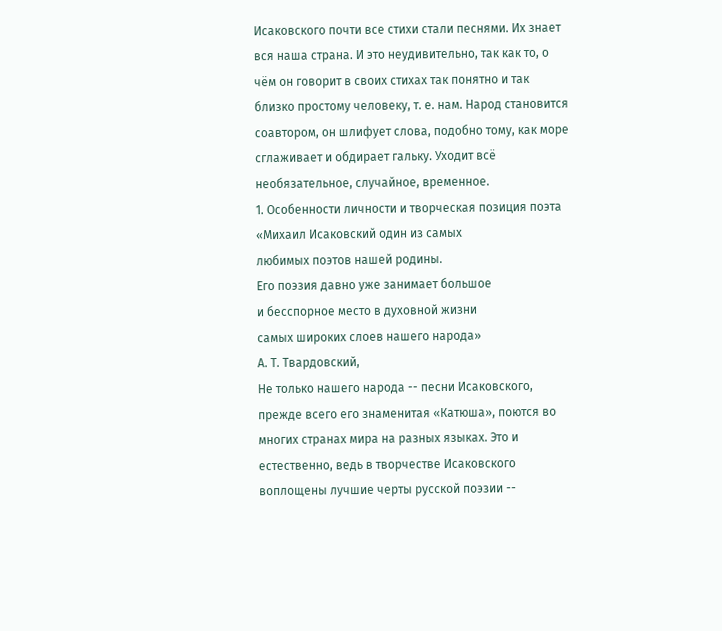Исаковского почти все стихи стали песнями. Их знает вся наша страна. И это неудивительно, так как то, о чём он говорит в своих стихах так понятно и так близко простому человеку, т. е. нам. Народ становится соавтором, он шлифует слова, подобно тому, как море сглаживает и обдирает гальку. Уходит всё необязательное, случайное, временное.
1. Особенности личности и творческая позиция поэта
«Михаил Исаковский один из самых
любимых поэтов нашей родины.
Его поэзия давно уже занимает большое
и бесспорное место в духовной жизни
самых широких слоев нашего народа»
А. Т. Твардовский,
Не только нашего народа -- песни Исаковского, прежде всего его знаменитая «Катюша», поются во многих странах мира на разных языках. Это и естественно, ведь в творчестве Исаковского воплощены лучшие черты русской поэзии --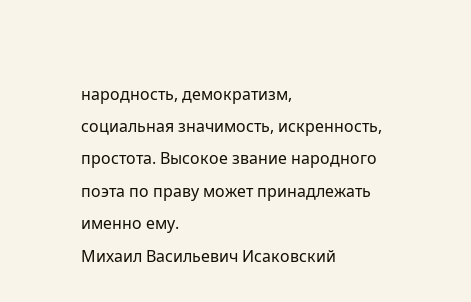народность, демократизм, социальная значимость, искренность, простота. Высокое звание народного поэта по праву может принадлежать именно ему.
Михаил Васильевич Исаковский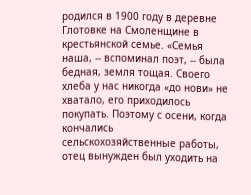родился в 1900 году в деревне Глотовке на Смоленщине в крестьянской семье. «Семья наша, -- вспоминал поэт, -- была бедная, земля тощая. Своего хлеба у нас никогда «до нови» не хватало, его приходилось покупать. Поэтому с осени, когда кончались сельскохозяйственные работы, отец вынужден был уходить на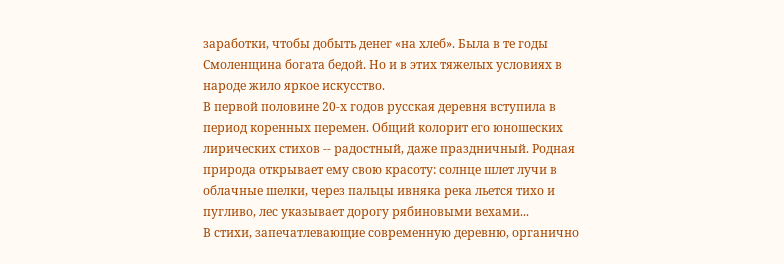заработки, чтобы добыть денег «на хлеб». Была в те годы Смоленщина богата бедой. Но и в этих тяжелых условиях в народе жило яркое искусство.
В первой половине 20-х годов русская деревня вступила в период коренных перемен. Общий колорит его юношеских лирических стихов -- радостный, даже праздничный. Родная природа открывает ему свою красоту: солнце шлет лучи в облачные шелки, через пальцы ивняка река льется тихо и пугливо, лес указывает дорогу рябиновыми вехами...
В стихи, запечатлевающие современную деревню, органично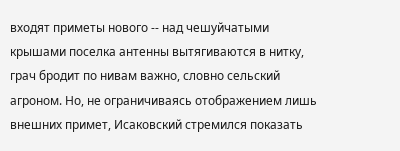входят приметы нового -- над чешуйчатыми крышами поселка антенны вытягиваются в нитку, грач бродит по нивам важно, словно сельский агроном. Но, не ограничиваясь отображением лишь внешних примет, Исаковский стремился показать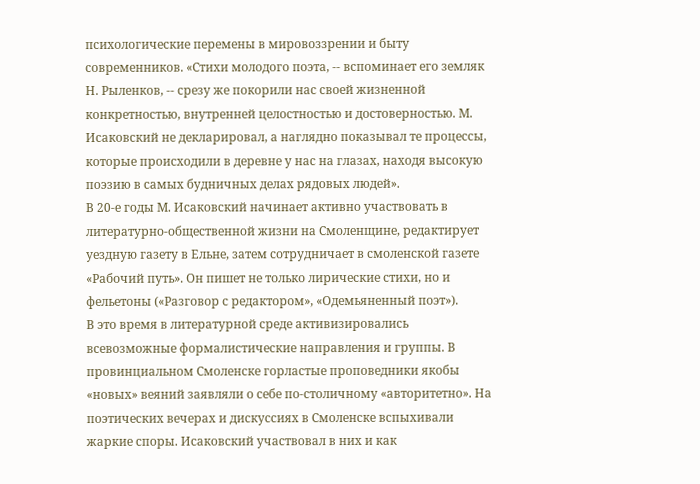психологические перемены в мировоззрении и быту современников. «Стихи молодого поэта, -- вспоминает его земляк Н. Рыленков, -- срезу же покорили нас своей жизненной конкретностью, внутренней целостностью и достоверностью. М. Исаковский не декларировал, а наглядно показывал те процессы, которые происходили в деревне у нас на глазах, находя высокую поэзию в самых будничных делах рядовых людей».
В 20-е годы М. Исаковский начинает активно участвовать в литературно-общественной жизни на Смоленщине, редактирует уездную газету в Ельне, затем сотрудничает в смоленской газете «Рабочий путь». Он пишет не только лирические стихи, но и фельетоны («Разговор с редактором», «Одемьяненный поэт»).
В это время в литературной среде активизировались всевозможные формалистические направления и группы. В провинциальном Смоленске горластые проповедники якобы «новых» веяний заявляли о себе по-столичному «авторитетно». На поэтических вечерах и дискуссиях в Смоленске вспыхивали жаркие споры. Исаковский участвовал в них и как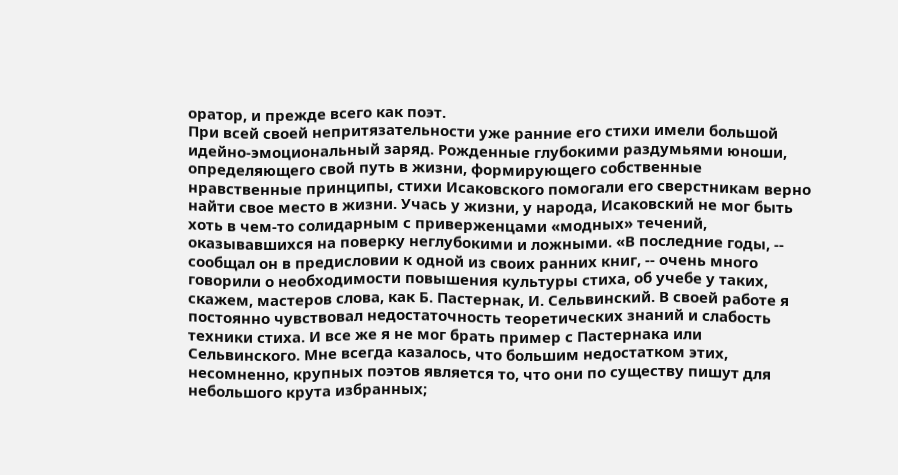оратор, и прежде всего как поэт.
При всей своей непритязательности уже ранние его стихи имели большой идейно-эмоциональный заряд. Рожденные глубокими раздумьями юноши, определяющего свой путь в жизни, формирующего собственные нравственные принципы, стихи Исаковского помогали его сверстникам верно найти свое место в жизни. Учась у жизни, у народа, Исаковский не мог быть хоть в чем-то солидарным с приверженцами «модных» течений, оказывавшихся на поверку неглубокими и ложными. «В последние годы, -- сообщал он в предисловии к одной из своих ранних книг, -- очень много говорили о необходимости повышения культуры стиха, об учебе у таких, скажем, мастеров слова, как Б. Пастернак, И. Сельвинский. В своей работе я постоянно чувствовал недостаточность теоретических знаний и слабость техники стиха. И все же я не мог брать пример с Пастернака или Сельвинского. Мне всегда казалось, что большим недостатком этих, несомненно, крупных поэтов является то, что они по существу пишут для небольшого крута избранных;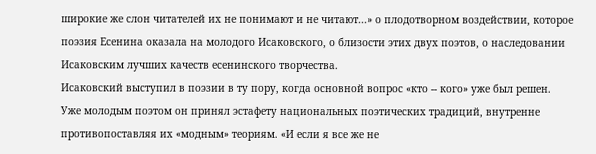широкие же слон читателей их не понимают и не читают...» о плодотворном воздействии, которое поэзия Есенина оказала на молодого Исаковского, о близости этих двух поэтов, о наследовании Исаковским лучших качеств есенинского творчества.
Исаковский выступил в поэзии в ту пору, когда основной вопрос «кто -- кого» уже был решен. Уже молодым поэтом он принял эстафету национальных поэтических традиций, внутренне противопоставляя их «модным» теориям. «И если я все же не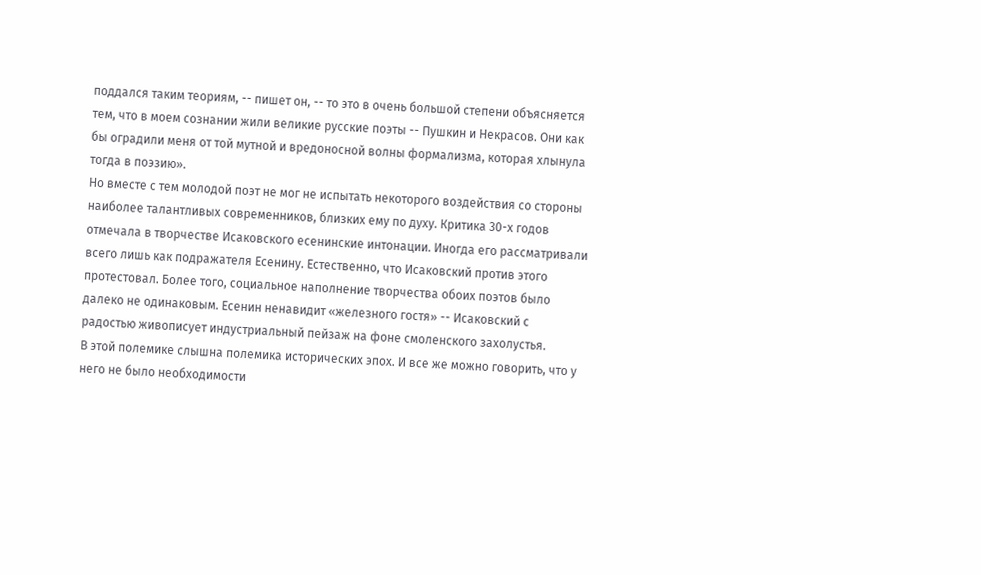поддался таким теориям, -- пишет он, -- то это в очень большой степени объясняется тем, что в моем сознании жили великие русские поэты -- Пушкин и Некрасов. Они как бы оградили меня от той мутной и вредоносной волны формализма, которая хлынула тогда в поэзию».
Но вместе с тем молодой поэт не мог не испытать некоторого воздействия со стороны наиболее талантливых современников, близких ему по духу. Критика 30-х годов отмечала в творчестве Исаковского есенинские интонации. Иногда его рассматривали всего лишь как подражателя Есенину. Естественно, что Исаковский против этого протестовал. Более того, социальное наполнение творчества обоих поэтов было далеко не одинаковым. Есенин ненавидит «железного гостя» -- Исаковский с радостью живописует индустриальный пейзаж на фоне смоленского захолустья.
В этой полемике слышна полемика исторических эпох. И все же можно говорить, что у него не было необходимости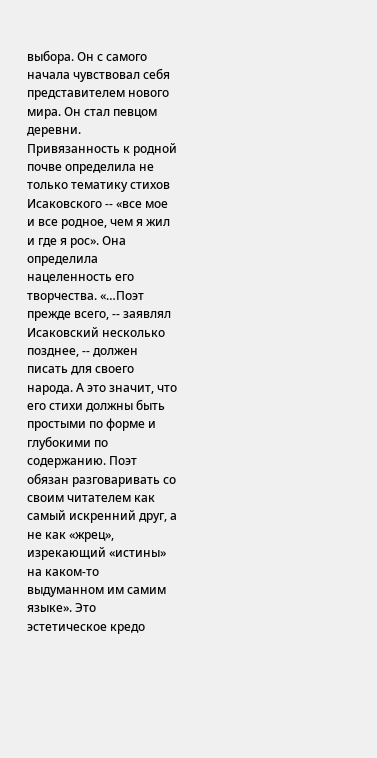выбора. Он с самого начала чувствовал себя представителем нового мира. Он стал певцом деревни.
Привязанность к родной почве определила не только тематику стихов Исаковского -- «все мое и все родное, чем я жил и где я рос». Она определила нацеленность его творчества. «…Поэт прежде всего, -- заявлял Исаковский несколько позднее, -- должен писать для своего народа. А это значит, что его стихи должны быть простыми по форме и глубокими по содержанию. Поэт обязан разговаривать со своим читателем как самый искренний друг, а не как «жрец», изрекающий «истины» на каком-то выдуманном им самим языке». Это эстетическое кредо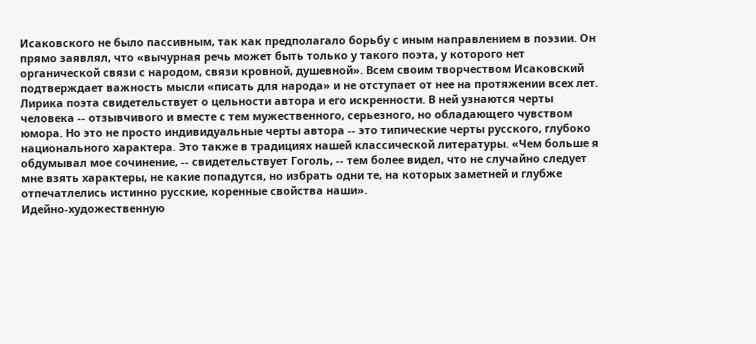Исаковского не было пассивным, так как предполагало борьбу с иным направлением в поэзии. Он прямо заявлял, что «вычурная речь может быть только у такого поэта, у которого нет органической связи с народом, связи кровной, душевной». Всем своим творчеством Исаковский подтверждает важность мысли «писать для народа» и не отступает от нее на протяжении всех лет. Лирика поэта свидетельствует о цельности автора и его искренности. В ней узнаются черты человека -- отзывчивого и вместе с тем мужественного, серьезного, но обладающего чувством юмора. Но это не просто индивидуальные черты автора -- это типические черты русского, глубоко национального характера. Это также в традициях нашей классической литературы. «Чем больше я обдумывал мое сочинение, -- свидетельствует Гоголь, -- тем более видел, что не случайно следует мне взять характеры, не какие попадутся, но избрать одни те, на которых заметней и глубже отпечатлелись истинно русские, коренные свойства наши».
Идейно-художественную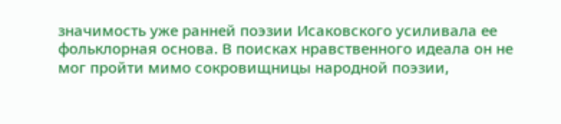значимость уже ранней поэзии Исаковского усиливала ее фольклорная основа. В поисках нравственного идеала он не мог пройти мимо сокровищницы народной поэзии,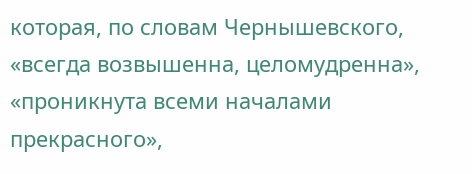которая, по словам Чернышевского, «всегда возвышенна, целомудренна», «проникнута всеми началами прекрасного»,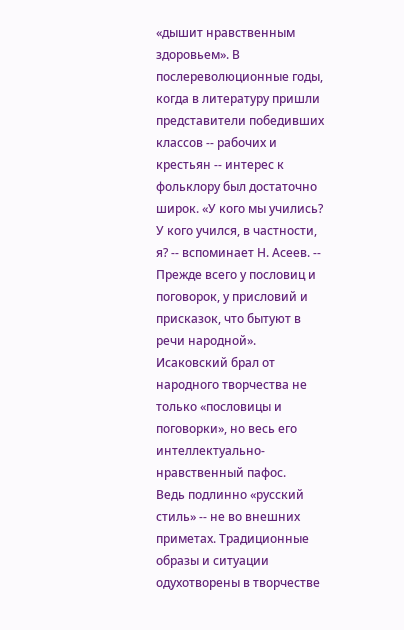«дышит нравственным здоровьем». В послереволюционные годы, когда в литературу пришли представители победивших классов -- рабочих и крестьян -- интерес к фольклору был достаточно широк. «У кого мы учились? У кого учился, в частности, я? -- вспоминает Н. Асеев. -- Прежде всего у пословиц и поговорок, у присловий и присказок, что бытуют в речи народной». Исаковский брал от народного творчества не только «пословицы и поговорки», но весь его интеллектуально-нравственный пафос.
Ведь подлинно «русский стиль» -- не во внешних приметах. Традиционные образы и ситуации одухотворены в творчестве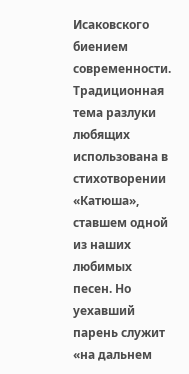Исаковского биением современности. Традиционная тема разлуки любящих использована в стихотворении «Катюша», ставшем одной из наших любимых песен. Но уехавший парень служит «на дальнем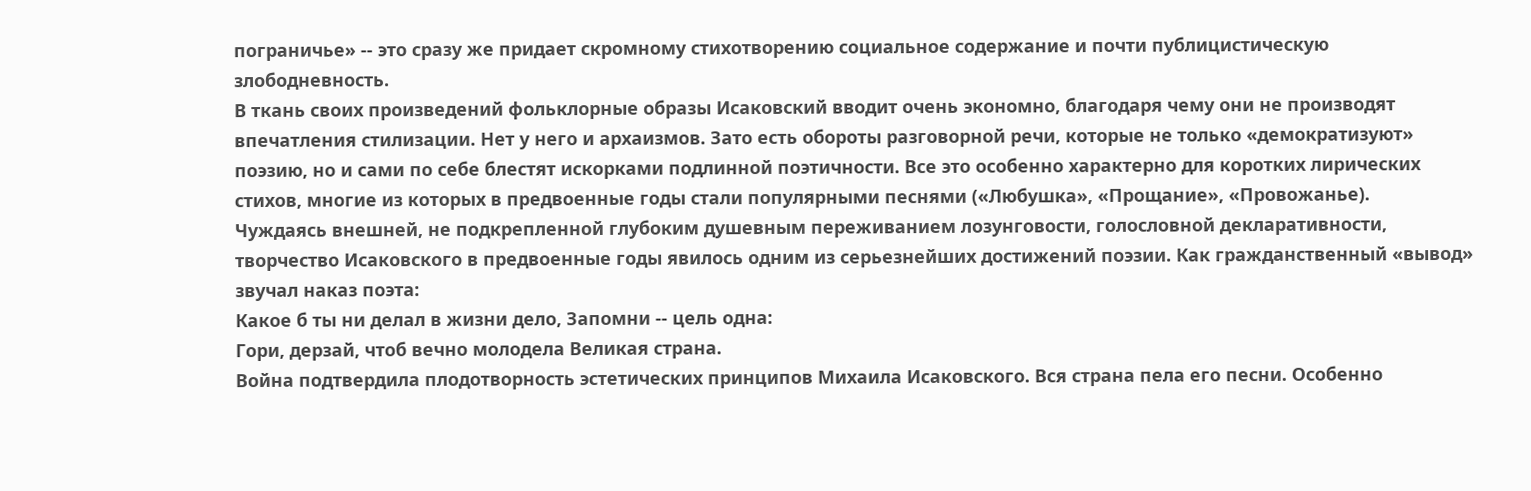пограничье» -- это сразу же придает скромному стихотворению социальное содержание и почти публицистическую злободневность.
В ткань своих произведений фольклорные образы Исаковский вводит очень экономно, благодаря чему они не производят впечатления стилизации. Нет у него и архаизмов. Зато есть обороты разговорной речи, которые не только «демократизуют» поэзию, но и сами по себе блестят искорками подлинной поэтичности. Все это особенно характерно для коротких лирических стихов, многие из которых в предвоенные годы стали популярными песнями («Любушка», «Прощание», «Провожанье).
Чуждаясь внешней, не подкрепленной глубоким душевным переживанием лозунговости, голословной декларативности, творчество Исаковского в предвоенные годы явилось одним из серьезнейших достижений поэзии. Как гражданственный «вывод» звучал наказ поэта:
Какое б ты ни делал в жизни дело, Запомни -- цель одна:
Гори, дерзай, чтоб вечно молодела Великая страна.
Война подтвердила плодотворность эстетических принципов Михаила Исаковского. Вся страна пела его песни. Особенно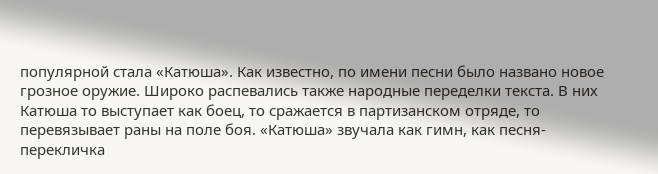популярной стала «Катюша». Как известно, по имени песни было названо новое грозное оружие. Широко распевались также народные переделки текста. В них Катюша то выступает как боец, то сражается в партизанском отряде, то перевязывает раны на поле боя. «Катюша» звучала как гимн, как песня-перекличка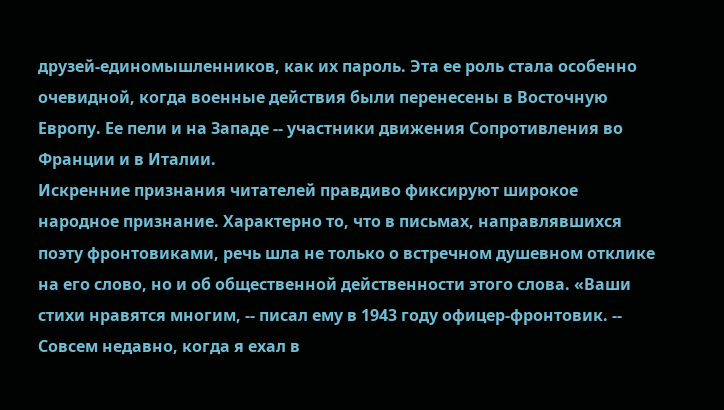друзей-единомышленников, как их пароль. Эта ее роль стала особенно очевидной, когда военные действия были перенесены в Восточную Европу. Ее пели и на Западе -- участники движения Сопротивления во Франции и в Италии.
Искренние признания читателей правдиво фиксируют широкое народное признание. Характерно то, что в письмах, направлявшихся поэту фронтовиками, речь шла не только о встречном душевном отклике на его слово, но и об общественной действенности этого слова. «Ваши стихи нравятся многим, -- писал ему в 1943 году офицер-фронтовик. -- Совсем недавно, когда я ехал в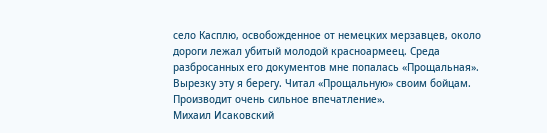село Касплю, освобожденное от немецких мерзавцев, около дороги лежал убитый молодой красноармеец. Среда разбросанных его документов мне попалась «Прощальная». Вырезку эту я берегу. Читал «Прощальную» своим бойцам. Производит очень сильное впечатление».
Михаил Исаковский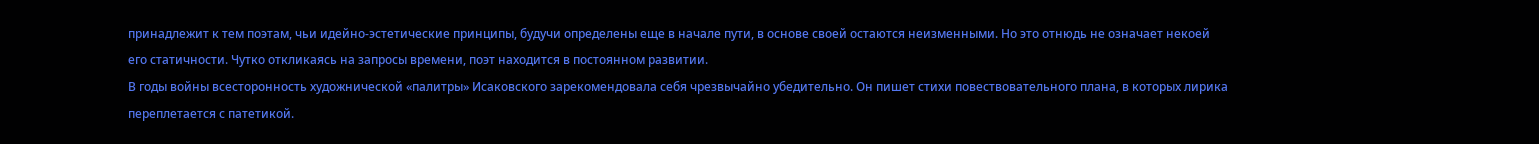принадлежит к тем поэтам, чьи идейно-эстетические принципы, будучи определены еще в начале пути, в основе своей остаются неизменными. Но это отнюдь не означает некоей его статичности. Чутко откликаясь на запросы времени, поэт находится в постоянном развитии.
В годы войны всесторонность художнической «палитры» Исаковского зарекомендовала себя чрезвычайно убедительно. Он пишет стихи повествовательного плана, в которых лирика переплетается с патетикой.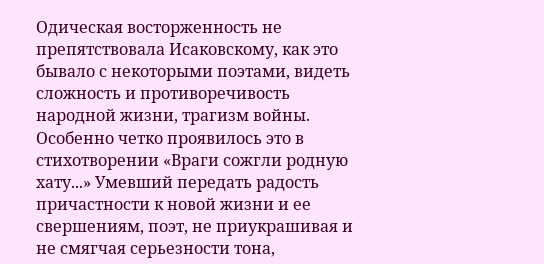Одическая восторженность не препятствовала Исаковскому, как это бывало с некоторыми поэтами, видеть сложность и противоречивость народной жизни, трагизм войны. Особенно четко проявилось это в стихотворении «Враги сожгли родную хату...» Умевший передать радость причастности к новой жизни и ее свершениям, поэт, не приукрашивая и не смягчая серьезности тона,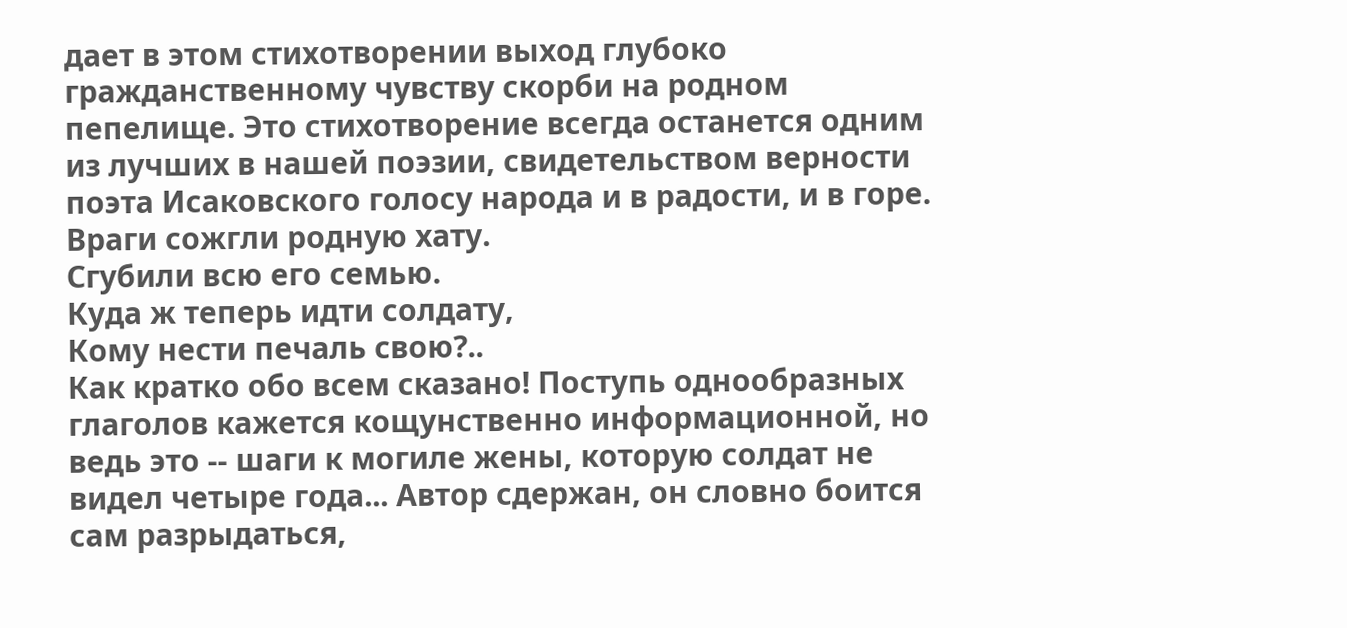дает в этом стихотворении выход глубоко гражданственному чувству скорби на родном пепелище. Это стихотворение всегда останется одним из лучших в нашей поэзии, свидетельством верности поэта Исаковского голосу народа и в радости, и в горе.
Враги сожгли родную хату.
Сгубили всю его семью.
Куда ж теперь идти солдату,
Кому нести печаль свою?..
Как кратко обо всем сказано! Поступь однообразных глаголов кажется кощунственно информационной, но ведь это -- шаги к могиле жены, которую солдат не видел четыре года... Автор сдержан, он словно боится сам разрыдаться,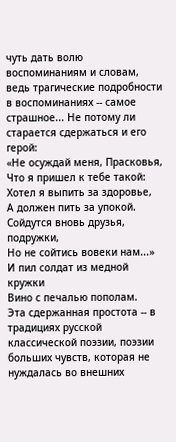чуть дать волю воспоминаниям и словам, ведь трагические подробности в воспоминаниях -- самое страшное... Не потому ли старается сдержаться и его герой:
«Не осуждай меня, Прасковья,
Что я пришел к тебе такой:
Хотел я выпить за здоровье,
А должен пить за упокой.
Сойдутся вновь друзья, подружки,
Но не сойтись вовеки нам...»
И пил солдат из медной кружки
Вино с печалью пополам.
Эта сдержанная простота -- в традициях русской классической поэзии, поэзии больших чувств, которая не нуждалась во внешних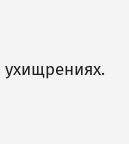ухищрениях.